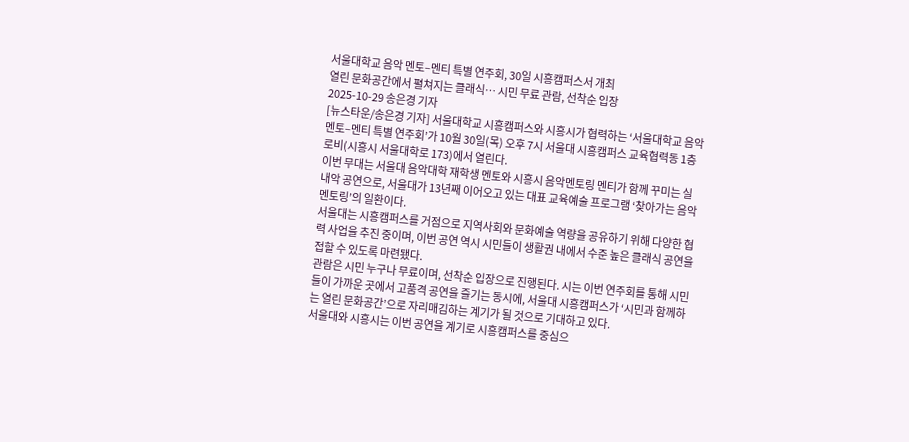서울대학교 음악 멘토–멘티 특별 연주회, 30일 시흥캠퍼스서 개최
열린 문화공간에서 펼쳐지는 클래식… 시민 무료 관람, 선착순 입장
2025-10-29 송은경 기자
[뉴스타운/송은경 기자] 서울대학교 시흥캠퍼스와 시흥시가 협력하는 ‘서울대학교 음악 멘토–멘티 특별 연주회’가 10월 30일(목) 오후 7시 서울대 시흥캠퍼스 교육협력동 1층 로비(시흥시 서울대학로 173)에서 열린다.
이번 무대는 서울대 음악대학 재학생 멘토와 시흥시 음악멘토링 멘티가 함께 꾸미는 실내악 공연으로, 서울대가 13년째 이어오고 있는 대표 교육예술 프로그램 ‘찾아가는 음악 멘토링’의 일환이다.
서울대는 시흥캠퍼스를 거점으로 지역사회와 문화예술 역량을 공유하기 위해 다양한 협력 사업을 추진 중이며, 이번 공연 역시 시민들이 생활권 내에서 수준 높은 클래식 공연을 접할 수 있도록 마련됐다.
관람은 시민 누구나 무료이며, 선착순 입장으로 진행된다. 시는 이번 연주회를 통해 시민들이 가까운 곳에서 고품격 공연을 즐기는 동시에, 서울대 시흥캠퍼스가 ‘시민과 함께하는 열린 문화공간’으로 자리매김하는 계기가 될 것으로 기대하고 있다.
서울대와 시흥시는 이번 공연을 계기로 시흥캠퍼스를 중심으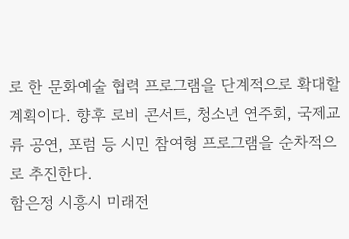로 한 문화예술 협력 프로그램을 단계적으로 확대할 계획이다. 향후 로비 콘서트, 청소년 연주회, 국제교류 공연, 포럼 등 시민 참여형 프로그램을 순차적으로 추진한다.
함은정 시흥시 미래전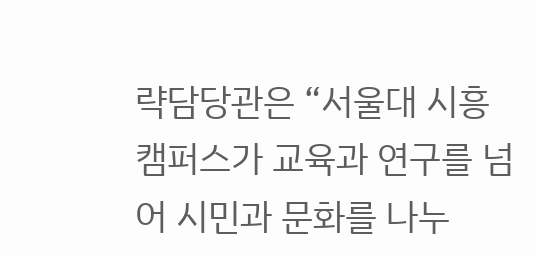략담당관은 “서울대 시흥캠퍼스가 교육과 연구를 넘어 시민과 문화를 나누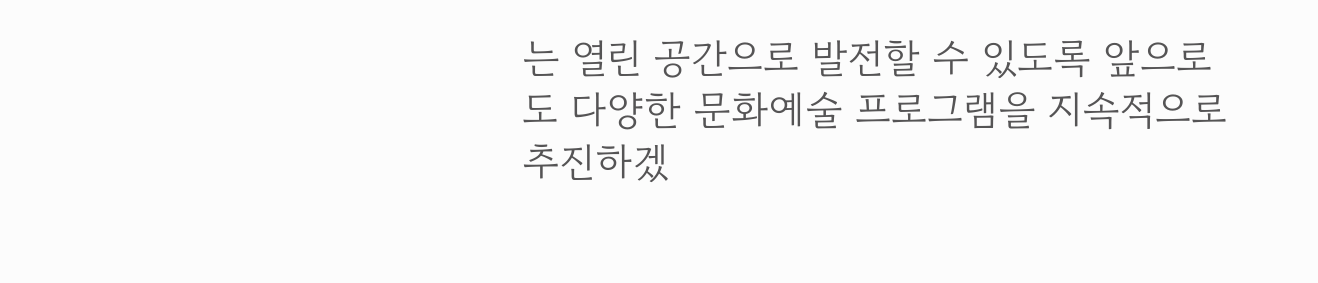는 열린 공간으로 발전할 수 있도록 앞으로도 다양한 문화예술 프로그램을 지속적으로 추진하겠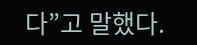다”고 말했다.